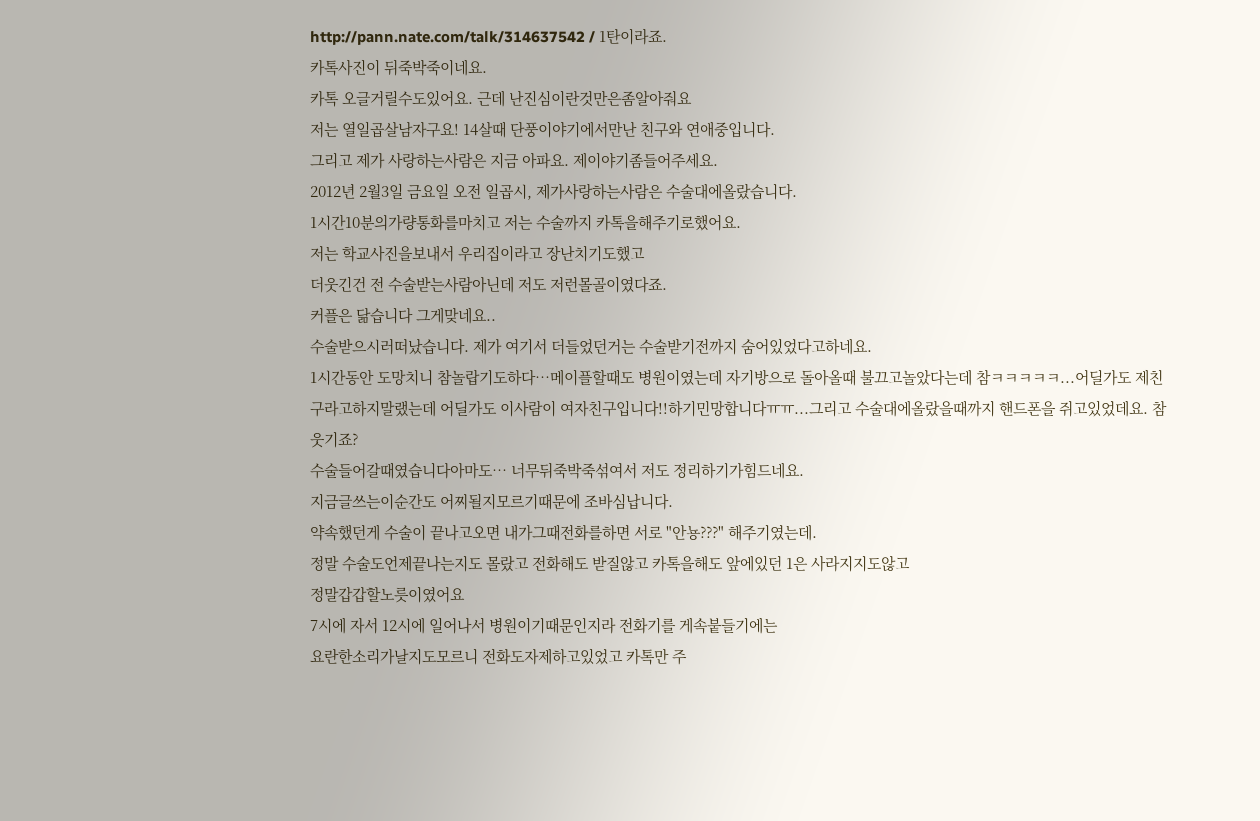http://pann.nate.com/talk/314637542 / 1탄이라죠.
카톡사진이 뒤죽박죽이네요.
카톡 오글거릴수도있어요. 근데 난진심이란것만은좀알아줘요
저는 열일곱살남자구요! 14살때 단풍이야기에서만난 친구와 연애중입니다.
그리고 제가 사랑하는사람은 지금 아파요. 제이야기좀들어주세요.
2012년 2월3일 금요일 오전 일곱시, 제가사랑하는사람은 수술대에올랐습니다.
1시간10분의가량통화를마치고 저는 수술까지 카톡을해주기로했어요.
저는 학교사진을보내서 우리집이라고 장난치기도했고
더웃긴건 전 수술받는사람아닌데 저도 저런몰골이였다죠.
커플은 닮습니다 그게맞네요..
수술받으시러떠났습니다. 제가 여기서 더들었던거는 수술받기전까지 숨어있었다고하네요.
1시간동안 도망치니 참놀랍기도하다…메이플할때도 병원이였는데 자기방으로 돌아올때 불끄고놀았다는데 참ㅋㅋㅋㅋㅋ...어딜가도 제친구라고하지말랬는데 어딜가도 이사람이 여자친구입니다!!하기민망합니다ㅠㅠ...그리고 수술대에올랐을때까지 핸드폰을 쥐고있었데요. 참웃기죠?
수술들어갈때였습니다아마도… 너무뒤죽박죽섞여서 저도 정리하기가힘드네요.
지금글쓰는이순간도 어찌될지모르기때문에 조바심납니다.
약속했던게 수술이 끝나고오면 내가그때전화를하면 서로 "안뇽???" 해주기였는데.
정말 수술도언제끝나는지도 몰랐고 전화해도 받질않고 카톡을해도 앞에있던 1은 사라지지도않고
정말갑갑할노릇이였어요
7시에 자서 12시에 일어나서 병원이기때문인지라 전화기를 게속붙들기에는
요란한소리가날지도모르니 전화도자제하고있었고 카톡만 주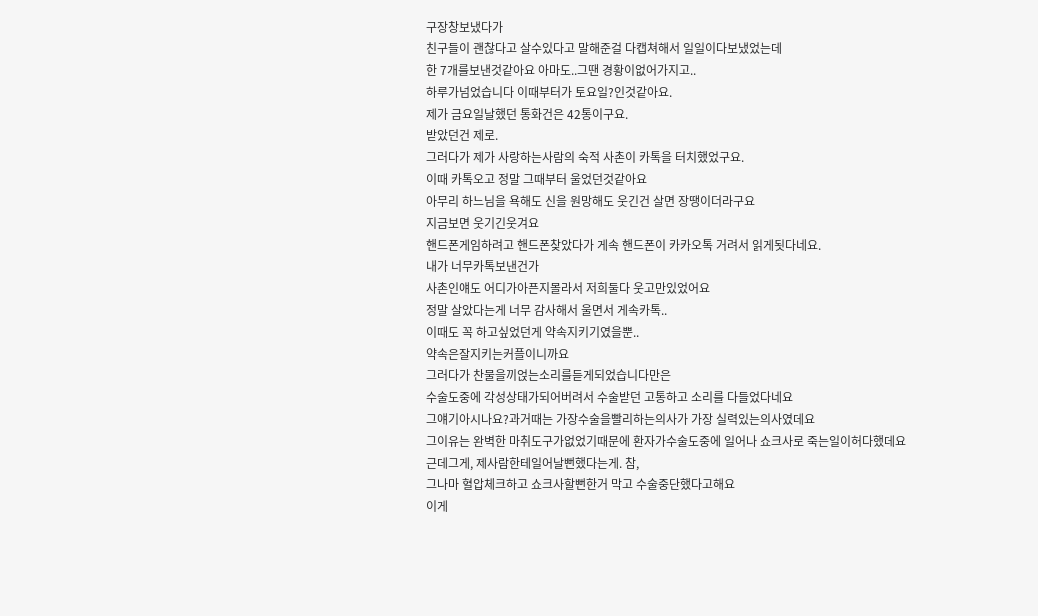구장창보냈다가
친구들이 괜찮다고 살수있다고 말해준걸 다캡쳐해서 일일이다보냈었는데
한 7개를보낸것같아요 아마도..그땐 경황이없어가지고..
하루가넘었습니다 이때부터가 토요일?인것같아요.
제가 금요일날했던 통화건은 42통이구요.
받았던건 제로.
그러다가 제가 사랑하는사람의 숙적 사촌이 카톡을 터치했었구요.
이때 카톡오고 정말 그때부터 울었던것같아요
아무리 하느님을 욕해도 신을 원망해도 웃긴건 살면 장땡이더라구요
지금보면 웃기긴웃겨요
핸드폰게임하려고 핸드폰찾았다가 게속 핸드폰이 카카오톡 거려서 읽게됫다네요.
내가 너무카톡보낸건가
사촌인얘도 어디가아픈지몰라서 저희둘다 웃고만있었어요
정말 살았다는게 너무 감사해서 울면서 게속카톡..
이때도 꼭 하고싶었던게 약속지키기였을뿐..
약속은잘지키는커플이니까요
그러다가 찬물을끼얹는소리를듣게되었습니다만은
수술도중에 각성상태가되어버려서 수술받던 고통하고 소리를 다들었다네요
그얘기아시나요?과거때는 가장수술을빨리하는의사가 가장 실력있는의사였데요
그이유는 완벽한 마취도구가없었기때문에 환자가수술도중에 일어나 쇼크사로 죽는일이허다했데요
근데그게, 제사람한테일어날뻔했다는게. 참,
그나마 혈압체크하고 쇼크사할뻔한거 막고 수술중단했다고해요
이게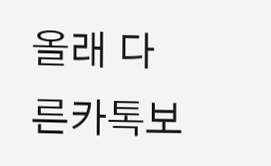올래 다른카톡보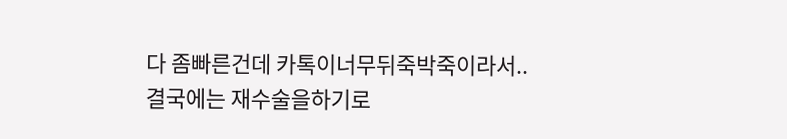다 좀빠른건데 카톡이너무뒤죽박죽이라서..
결국에는 재수술을하기로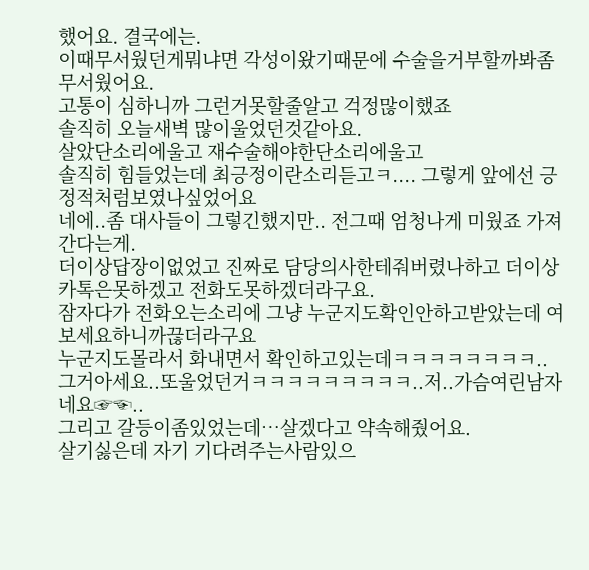했어요. 결국에는.
이때무서웠던게뭐냐면 각성이왔기때문에 수술을거부할까봐좀무서웠어요.
고통이 심하니까 그런거못할줄알고 걱정많이했죠
솔직히 오늘새벽 많이울었던것같아요.
살았단소리에울고 재수술해야한단소리에울고
솔직히 힘들었는데 최긍정이란소리듣고ㅋ.... 그렇게 앞에선 긍정적처럼보였나싶었어요
네에..좀 대사들이 그렇긴했지만.. 전그때 엄청나게 미웠죠 가져간다는게.
더이상답장이없었고 진짜로 담당의사한테줘버렸나하고 더이상카톡은못하겠고 전화도못하겠더라구요.
잠자다가 전화오는소리에 그냥 누군지도확인안하고받았는데 여보세요하니까끊더라구요
누군지도몰라서 화내면서 확인하고있는데ㅋㅋㅋㅋㅋㅋㅋㅋ..
그거아세요..또울었던거ㅋㅋㅋㅋㅋㅋㅋㅋㅋ..저..가슴여린남자네요☞☜..
그리고 갈등이좀있었는데…살겠다고 약속해줬어요.
살기싫은데 자기 기다려주는사람있으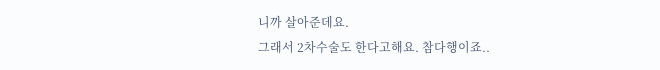니까 살아준데요.
그래서 2차수술도 한다고해요. 참다행이죠..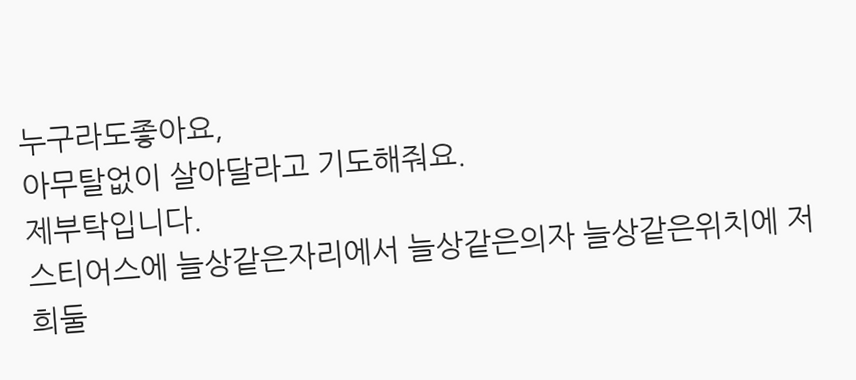누구라도좋아요,
아무탈없이 살아달라고 기도해줘요.
제부탁입니다.
스티어스에 늘상같은자리에서 늘상같은의자 늘상같은위치에 저희둘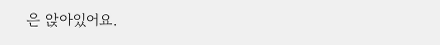은 앉아있어요.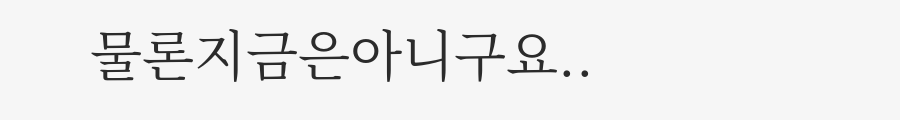물론지금은아니구요..